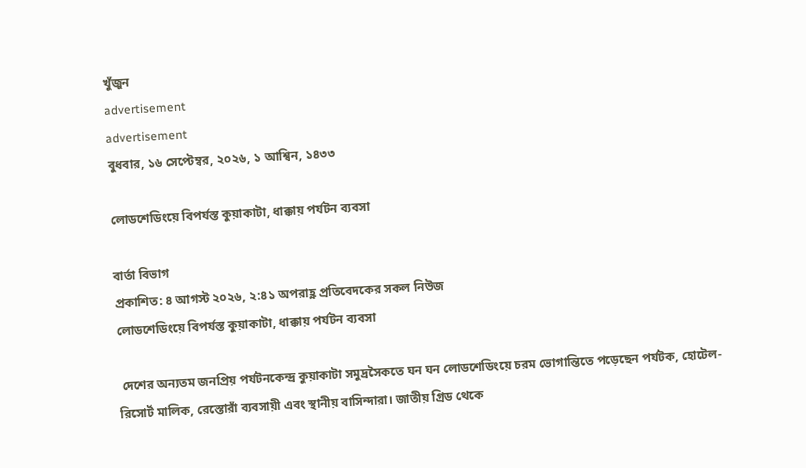খুঁজুন
advertisement
advertisement
বুধবার, ১৬ সেপ্টেম্বর, ২০২৬, ১ আশ্বিন, ১৪৩৩

লোডশেডিংয়ে বিপর্যস্ত কুয়াকাটা, ধাক্কায় পর্যটন ব্যবসা

বার্তা বিভাগ
প্রকাশিত: ৪ আগস্ট ২০২৬, ২:৪১ অপরাহ্ণ প্রতিবেদকের সকল নিউজ
লোডশেডিংয়ে বিপর্যস্ত কুয়াকাটা, ধাক্কায় পর্যটন ব্যবসা

 দেশের অন্যতম জনপ্রিয় পর্যটনকেন্দ্র কুয়াকাটা সমুদ্রসৈকতে ঘন ঘন লোডশেডিংয়ে চরম ভোগান্তিতে পড়েছেন পর্যটক, হোটেল-রিসোর্ট মালিক, রেস্তোরাঁ ব্যবসায়ী এবং স্থানীয় বাসিন্দারা। জাতীয় গ্রিড থেকে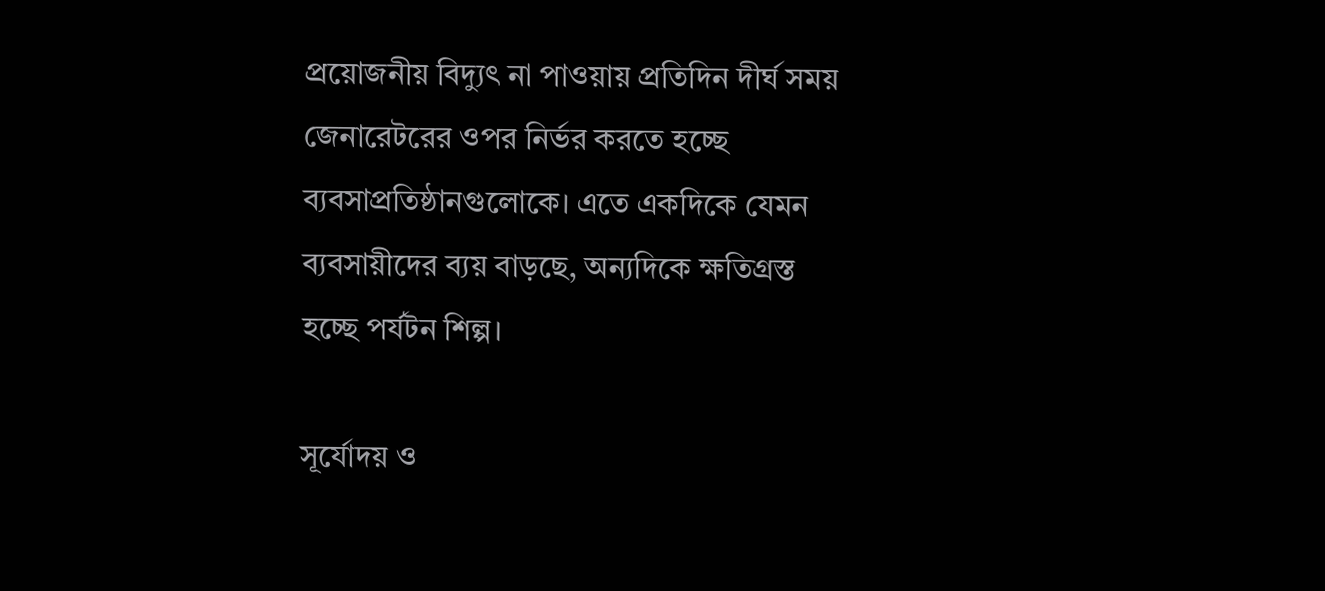প্রয়োজনীয় বিদ্যুৎ না পাওয়ায় প্রতিদিন দীর্ঘ সময় জেনারেটরের ওপর নির্ভর করতে হচ্ছে ব্যবসাপ্রতিষ্ঠানগুলোকে। এতে একদিকে যেমন ব্যবসায়ীদের ব্যয় বাড়ছে, অন্যদিকে ক্ষতিগ্রস্ত হচ্ছে পর্যটন শিল্প।

সূর্যোদয় ও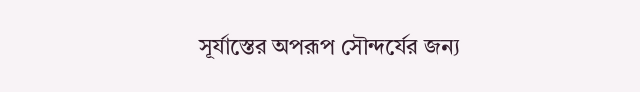সূর্যাস্তের অপরূপ সৌন্দর্যের জন্য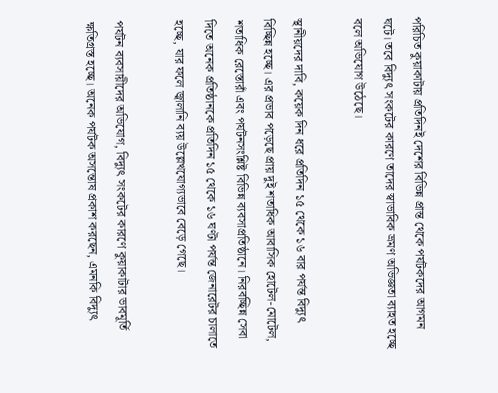পরিচিত কুয়াকাটায় প্রতিদিনই দেশের বিভিন্ন প্রান্ত থেকে পর্যটকদের আগমন ঘটে। তবে বিদ্যুৎ সংকটের কারণে তাদের স্বাভাবিক ভ্রমণ অভিজ্ঞতা ব্যাহত হচ্ছে বলে অভিযোগ উঠেছে।

স্থানীয়দের দাবি, কয়েক দিন ধরে প্রতিদিন ১৫ থেকে ১৬ বার পর্যন্ত বিদ্যুৎ বিচ্ছিন্ন হচ্ছে। এর প্রভাব পড়েছে প্রায় দুই শতাধিক আবাসিক হোটেল-মোটেল, শতাধিক রেস্তোরাঁ এবং পর্যটনসংশ্লিষ্ট বিভিন্ন ব্যবসাপ্রতিষ্ঠানে। নিরবচ্ছিন্ন সেবা দিতে অনেক প্রতিষ্ঠানকে প্রতিদিন ১৫ থেকে ১৬ ঘণ্টা পর্যন্ত জেনারেটর চালাতে হচ্ছে, যার ফলে জ্বালানি ব্যয় উল্লেখযোগ্যভাবে বেড়ে গেছে।

পর্যটন ব্যবসায়ীদের অভিযোগ, বিদ্যুৎ সংকটের কারণে কুয়াকাটার ভাবমূর্তি ক্ষতিগ্রস্ত হচ্ছে। অনেক পর্যটক অসন্তোষ প্রকাশ করছেন, এমনকি বিদ্যুৎ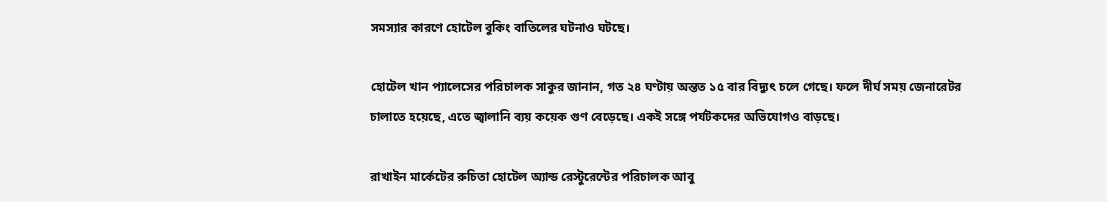সমস্যার কারণে হোটেল বুকিং বাতিলের ঘটনাও ঘটছে।

হোটেল খান প্যালেসের পরিচালক সাকুর জানান, গত ২৪ ঘণ্টায় অন্তত ১৫ বার বিদ্যুৎ চলে গেছে। ফলে দীর্ঘ সময় জেনারেটর চালাতে হয়েছে, এতে জ্বালানি ব্যয় কয়েক গুণ বেড়েছে। একই সঙ্গে পর্যটকদের অভিযোগও বাড়ছে।

রাখাইন মার্কেটের রুচিতা হোটেল অ্যান্ড রেস্টুরেন্টের পরিচালক আবু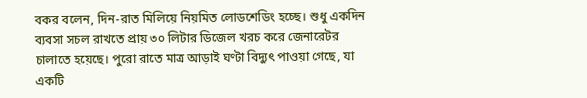বকর বলেন, দিন-রাত মিলিয়ে নিয়মিত লোডশেডিং হচ্ছে। শুধু একদিন ব্যবসা সচল রাখতে প্রায় ৩০ লিটার ডিজেল খরচ করে জেনারেটর চালাতে হয়েছে। পুরো রাতে মাত্র আড়াই ঘণ্টা বিদ্যুৎ পাওয়া গেছে, যা একটি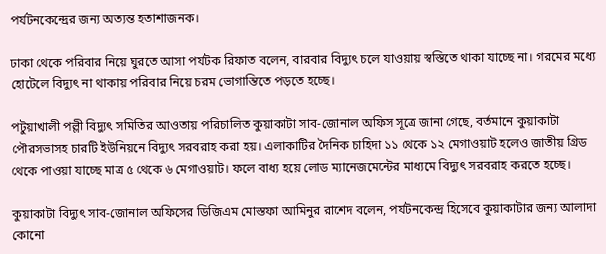পর্যটনকেন্দ্রের জন্য অত্যন্ত হতাশাজনক।

ঢাকা থেকে পরিবার নিয়ে ঘুরতে আসা পর্যটক রিফাত বলেন, বারবার বিদ্যুৎ চলে যাওয়ায় স্বস্তিতে থাকা যাচ্ছে না। গরমের মধ্যে হোটেলে বিদ্যুৎ না থাকায় পরিবার নিয়ে চরম ভোগান্তিতে পড়তে হচ্ছে।

পটুয়াখালী পল্লী বিদ্যুৎ সমিতির আওতায় পরিচালিত কুয়াকাটা সাব-জোনাল অফিস সূত্রে জানা গেছে, বর্তমানে কুয়াকাটা পৌরসভাসহ চারটি ইউনিয়নে বিদ্যুৎ সরবরাহ করা হয়। এলাকাটির দৈনিক চাহিদা ১১ থেকে ১২ মেগাওয়াট হলেও জাতীয় গ্রিড থেকে পাওয়া যাচ্ছে মাত্র ৫ থেকে ৬ মেগাওয়াট। ফলে বাধ্য হয়ে লোড ম্যানেজমেন্টের মাধ্যমে বিদ্যুৎ সরবরাহ করতে হচ্ছে।

কুয়াকাটা বিদ্যুৎ সাব-জোনাল অফিসের ডিজিএম মোস্তফা আমিনুর রাশেদ বলেন, পর্যটনকেন্দ্র হিসেবে কুয়াকাটার জন্য আলাদা কোনো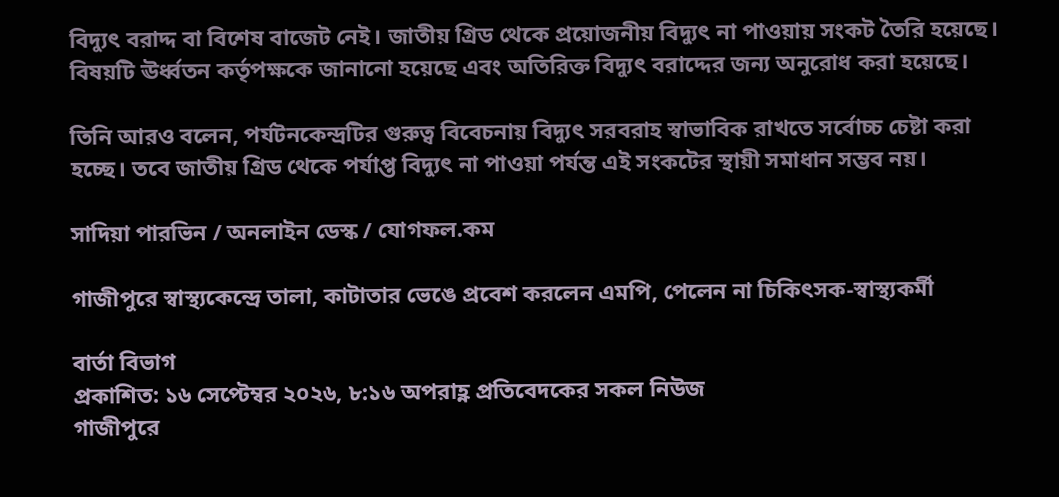বিদ্যুৎ বরাদ্দ বা বিশেষ বাজেট নেই। জাতীয় গ্রিড থেকে প্রয়োজনীয় বিদ্যুৎ না পাওয়ায় সংকট তৈরি হয়েছে। বিষয়টি ঊর্ধ্বতন কর্তৃপক্ষকে জানানো হয়েছে এবং অতিরিক্ত বিদ্যুৎ বরাদ্দের জন্য অনুরোধ করা হয়েছে।

তিনি আরও বলেন, পর্যটনকেন্দ্রটির গুরুত্ব বিবেচনায় বিদ্যুৎ সরবরাহ স্বাভাবিক রাখতে সর্বোচ্চ চেষ্টা করা হচ্ছে। তবে জাতীয় গ্রিড থেকে পর্যাপ্ত বিদ্যুৎ না পাওয়া পর্যন্ত এই সংকটের স্থায়ী সমাধান সম্ভব নয়।

সাদিয়া পারভিন / অনলাইন ডেস্ক / যোগফল.কম

গাজীপুরে স্বাস্থ্যকেন্দ্রে তালা, কাটাতার ভেঙে প্রবেশ করলেন এমপি, পেলেন না চিকিৎসক-স্বাস্থ্যকর্মী

বার্তা বিভাগ
প্রকাশিত: ১৬ সেপ্টেম্বর ২০২৬, ৮:১৬ অপরাহ্ণ প্রতিবেদকের সকল নিউজ
গাজীপুরে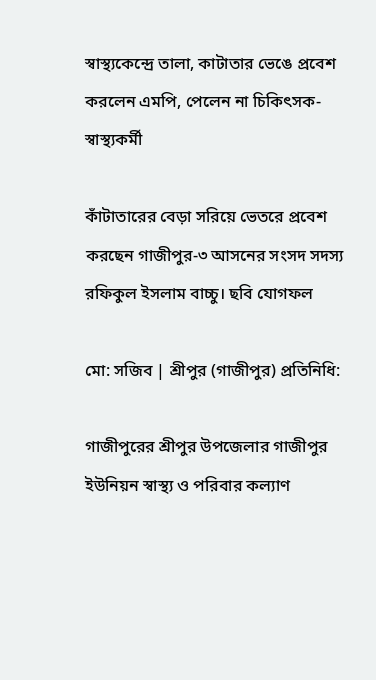স্বাস্থ্যকেন্দ্রে তালা, কাটাতার ভেঙে প্রবেশ করলেন এমপি, পেলেন না চিকিৎসক-স্বাস্থ্যকর্মী

কাঁটাতারের বেড়া সরিয়ে ভেতরে প্রবেশ করছেন গাজীপুর-৩ আসনের সংসদ সদস্য রফিকুল ইসলাম বাচ্চু। ছবি যোগফল

মো: সজিব | শ্রীপুর (গাজীপুর) প্রতিনিধি:

গাজীপুরের শ্রীপুর উপজেলার গাজীপুর ইউনিয়ন স্বাস্থ্য ও পরিবার কল্যাণ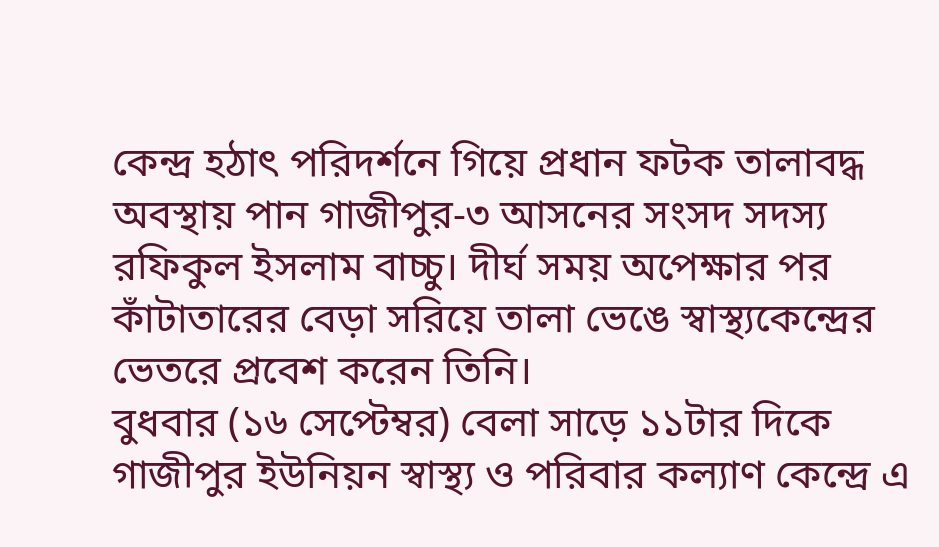কেন্দ্র হঠাৎ পরিদর্শনে গিয়ে প্রধান ফটক তালাবদ্ধ অবস্থায় পান গাজীপুর-৩ আসনের সংসদ সদস্য রফিকুল ইসলাম বাচ্চু। দীর্ঘ সময় অপেক্ষার পর কাঁটাতারের বেড়া সরিয়ে তালা ভেঙে স্বাস্থ্যকেন্দ্রের ভেতরে প্রবেশ করেন তিনি।
বুধবার (১৬ সেপ্টেম্বর) বেলা সাড়ে ১১টার দিকে গাজীপুর ইউনিয়ন স্বাস্থ্য ও পরিবার কল্যাণ কেন্দ্রে এ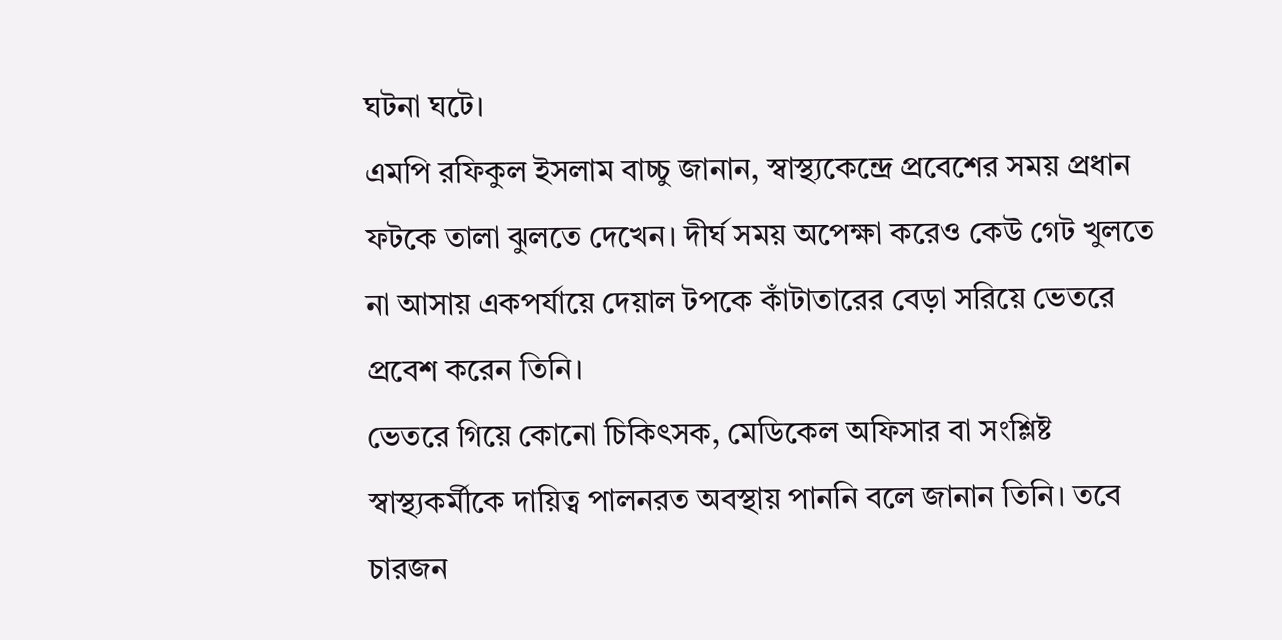ঘটনা ঘটে।
এমপি রফিকুল ইসলাম বাচ্চু জানান, স্বাস্থ্যকেন্দ্রে প্রবেশের সময় প্রধান ফটকে তালা ঝুলতে দেখেন। দীর্ঘ সময় অপেক্ষা করেও কেউ গেট খুলতে না আসায় একপর্যায়ে দেয়াল টপকে কাঁটাতারের বেড়া সরিয়ে ভেতরে প্রবেশ করেন তিনি।
ভেতরে গিয়ে কোনো চিকিৎসক, মেডিকেল অফিসার বা সংশ্লিষ্ট স্বাস্থ্যকর্মীকে দায়িত্ব পালনরত অবস্থায় পাননি বলে জানান তিনি। তবে চারজন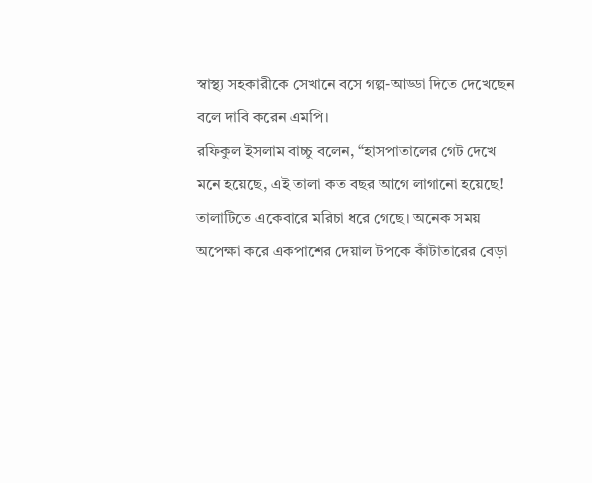স্বাস্থ্য সহকারীকে সেখানে বসে গল্প-আড্ডা দিতে দেখেছেন বলে দাবি করেন এমপি।
রফিকুল ইসলাম বাচ্চু বলেন, “হাসপাতালের গেট দেখে মনে হয়েছে, এই তালা কত বছর আগে লাগানো হয়েছে! তালাটিতে একেবারে মরিচা ধরে গেছে। অনেক সময় অপেক্ষা করে একপাশের দেয়াল টপকে কাঁটাতারের বেড়া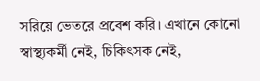সরিয়ে ভেতরে প্রবেশ করি। এখানে কোনো স্বাস্থ্যকর্মী নেই, চিকিৎসক নেই,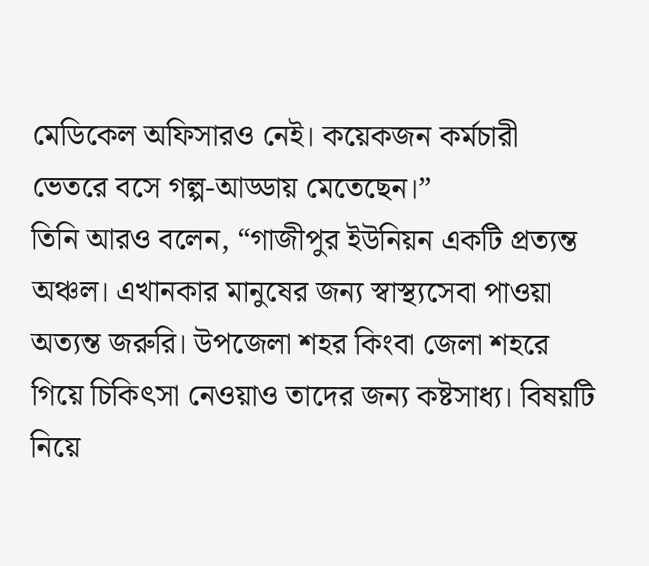মেডিকেল অফিসারও নেই। কয়েকজন কর্মচারী ভেতরে বসে গল্প-আড্ডায় মেতেছেন।”
তিনি আরও বলেন, “গাজীপুর ইউনিয়ন একটি প্রত্যন্ত অঞ্চল। এখানকার মানুষের জন্য স্বাস্থ্যসেবা পাওয়া অত্যন্ত জরুরি। উপজেলা শহর কিংবা জেলা শহরে গিয়ে চিকিৎসা নেওয়াও তাদের জন্য কষ্টসাধ্য। বিষয়টি নিয়ে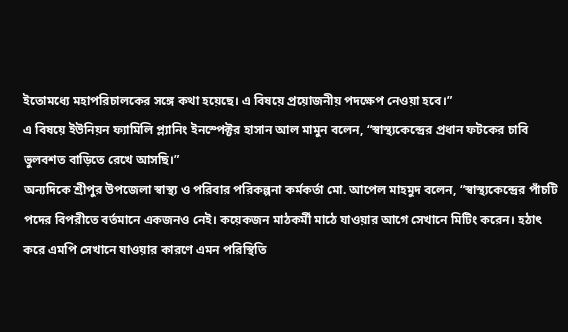ইতোমধ্যে মহাপরিচালকের সঙ্গে কথা হয়েছে। এ বিষয়ে প্রয়োজনীয় পদক্ষেপ নেওয়া হবে।”
এ বিষয়ে ইউনিয়ন ফ্যামিলি প্ল্যানিং ইনস্পেক্টর হাসান আল মামুন বলেন, “স্বাস্থ্যকেন্দ্রের প্রধান ফটকের চাবি ভুলবশত বাড়িতে রেখে আসছি।”
অন্যদিকে শ্রীপুর উপজেলা স্বাস্থ্য ও পরিবার পরিকল্পনা কর্মকর্তা মো. আপেল মাহমুদ বলেন, “স্বাস্থ্যকেন্দ্রের পাঁচটি পদের বিপরীতে বর্তমানে একজনও নেই। কয়েকজন মাঠকর্মী মাঠে যাওয়ার আগে সেখানে মিটিং করেন। হঠাৎ করে এমপি সেখানে যাওয়ার কারণে এমন পরিস্থিতি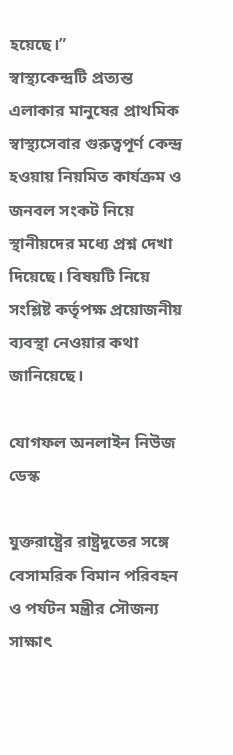হয়েছে।”
স্বাস্থ্যকেন্দ্রটি প্রত্যন্ত এলাকার মানুষের প্রাথমিক স্বাস্থ্যসেবার গুরুত্বপূর্ণ কেন্দ্র হওয়ায় নিয়মিত কার্যক্রম ও জনবল সংকট নিয়ে স্থানীয়দের মধ্যে প্রশ্ন দেখা দিয়েছে। বিষয়টি নিয়ে সংশ্লিষ্ট কর্তৃপক্ষ প্রয়োজনীয় ব্যবস্থা নেওয়ার কথা জানিয়েছে।

যোগফল অনলাইন নিউজ ডেস্ক

যুক্তরাষ্ট্রের রাষ্ট্রদূতের সঙ্গে বেসামরিক বিমান পরিবহন ও পর্যটন মন্ত্রীর সৌজন্য সাক্ষাৎ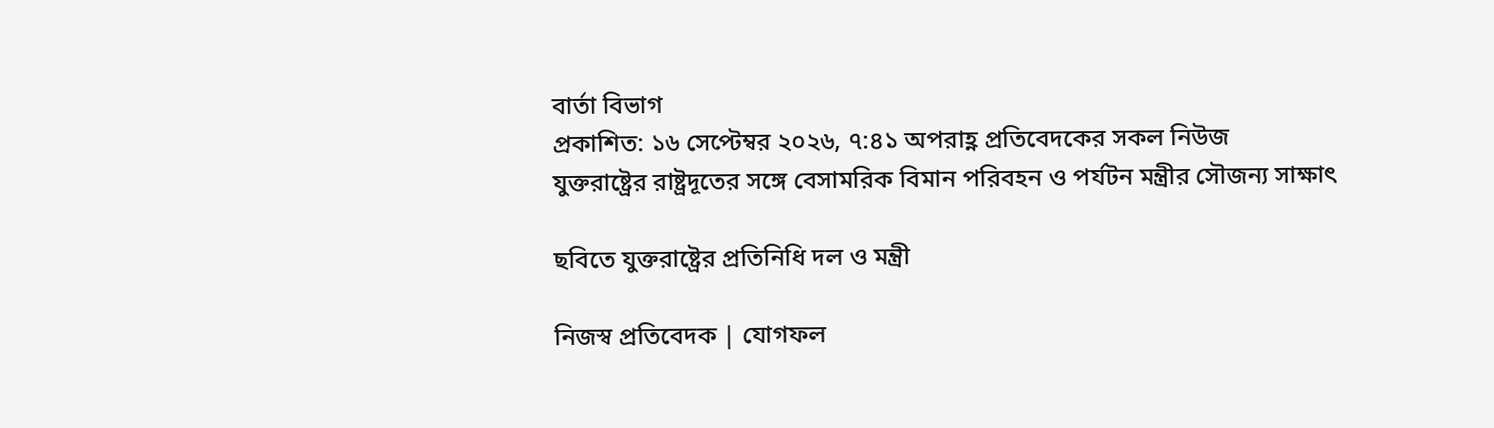বার্তা বিভাগ
প্রকাশিত: ১৬ সেপ্টেম্বর ২০২৬, ৭:৪১ অপরাহ্ণ প্রতিবেদকের সকল নিউজ
যুক্তরাষ্ট্রের রাষ্ট্রদূতের সঙ্গে বেসামরিক বিমান পরিবহন ও পর্যটন মন্ত্রীর সৌজন্য সাক্ষাৎ

ছবিতে যুক্তরাষ্ট্রের প্রতিনিধি দল ও মন্ত্রী

নিজস্ব প্রতিবেদক | যোগফল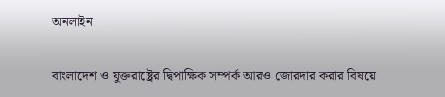অনলাইন

বাংলাদেশ ও যুক্তরাষ্ট্রের দ্বিপাক্ষিক সম্পর্ক আরও জোরদার করার বিষয়ে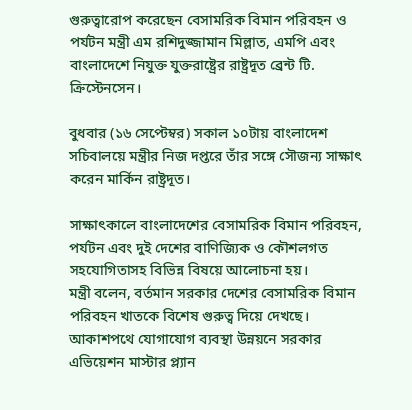গুরুত্বারোপ করেছেন বেসামরিক বিমান পরিবহন ও পর্যটন মন্ত্রী এম রশিদুজ্জামান মিল্লাত, এমপি এবং বাংলাদেশে নিযুক্ত যুক্তরাষ্ট্রের রাষ্ট্রদূত ব্রেন্ট টি. ক্রিস্টেনসেন।

বুধবার (১৬ সেপ্টেম্বর) সকাল ১০টায় বাংলাদেশ সচিবালয়ে মন্ত্রীর নিজ দপ্তরে তাঁর সঙ্গে সৌজন্য সাক্ষাৎ করেন মার্কিন রাষ্ট্রদূত।

সাক্ষাৎকালে বাংলাদেশের বেসামরিক বিমান পরিবহন, পর্যটন এবং দুই দেশের বাণিজ্যিক ও কৌশলগত সহযোগিতাসহ বিভিন্ন বিষয়ে আলোচনা হয়।
মন্ত্রী বলেন, বর্তমান সরকার দেশের বেসামরিক বিমান পরিবহন খাতকে বিশেষ গুরুত্ব দিয়ে দেখছে। আকাশপথে যোগাযোগ ব্যবস্থা উন্নয়নে সরকার এভিয়েশন মাস্টার প্ল্যান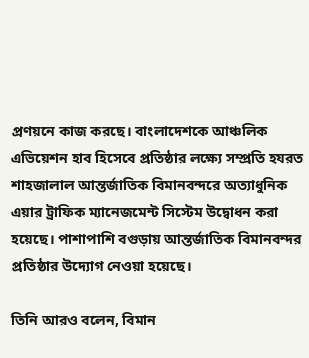প্রণয়নে কাজ করছে। বাংলাদেশকে আঞ্চলিক এভিয়েশন হাব হিসেবে প্রতিষ্ঠার লক্ষ্যে সম্প্রতি হযরত শাহজালাল আন্তর্জাতিক বিমানবন্দরে অত্যাধুনিক এয়ার ট্রাফিক ম্যানেজমেন্ট সিস্টেম উদ্বোধন করা হয়েছে। পাশাপাশি বগুড়ায় আন্তর্জাতিক বিমানবন্দর প্রতিষ্ঠার উদ্যোগ নেওয়া হয়েছে।

তিনি আরও বলেন, বিমান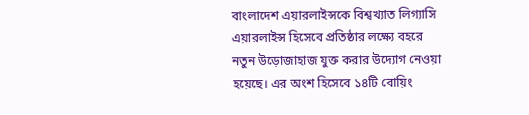বাংলাদেশ এয়ারলাইন্সকে বিশ্বখ্যাত লিগ্যাসি এয়ারলাইন্স হিসেবে প্রতিষ্ঠার লক্ষ্যে বহরে নতুন উড়োজাহাজ যুক্ত করার উদ্যোগ নেওয়া হয়েছে। এর অংশ হিসেবে ১৪টি বোয়িং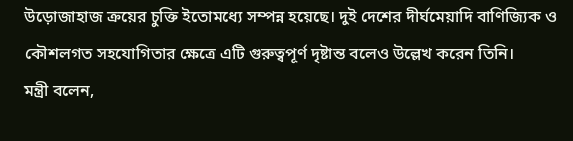উড়োজাহাজ ক্রয়ের চুক্তি ইতোমধ্যে সম্পন্ন হয়েছে। দুই দেশের দীর্ঘমেয়াদি বাণিজ্যিক ও কৌশলগত সহযোগিতার ক্ষেত্রে এটি গুরুত্বপূর্ণ দৃষ্টান্ত বলেও উল্লেখ করেন তিনি।
মন্ত্রী বলেন,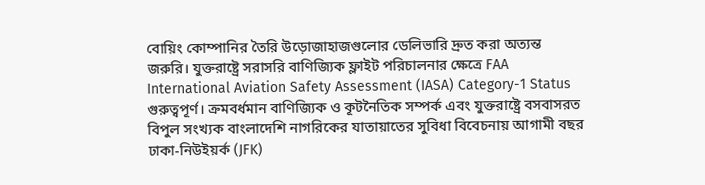বোয়িং কোম্পানির তৈরি উড়োজাহাজগুলোর ডেলিভারি দ্রুত করা অত্যন্ত জরুরি। যুক্তরাষ্ট্রে সরাসরি বাণিজ্যিক ফ্লাইট পরিচালনার ক্ষেত্রে FAA International Aviation Safety Assessment (IASA) Category-1 Status গুরুত্বপূর্ণ। ক্রমবর্ধমান বাণিজ্যিক ও কূটনৈতিক সম্পর্ক এবং যুক্তরাষ্ট্রে বসবাসরত বিপুল সংখ্যক বাংলাদেশি নাগরিকের যাতায়াতের সুবিধা বিবেচনায় আগামী বছর ঢাকা-নিউইয়র্ক (JFK)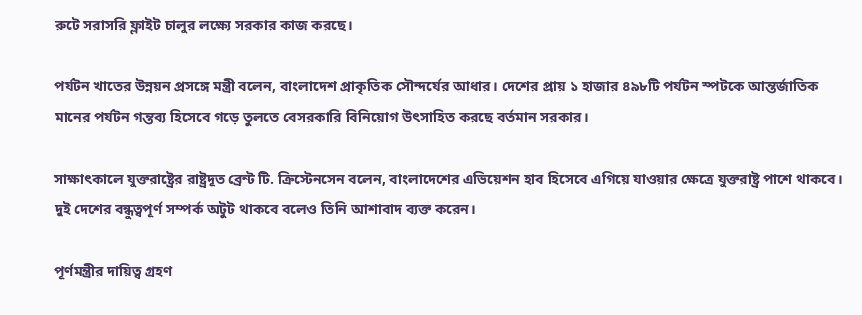রুটে সরাসরি ফ্লাইট চালুর লক্ষ্যে সরকার কাজ করছে।

পর্যটন খাতের উন্নয়ন প্রসঙ্গে মন্ত্রী বলেন, বাংলাদেশ প্রাকৃতিক সৌন্দর্যের আধার। দেশের প্রায় ১ হাজার ৪৯৮টি পর্যটন স্পটকে আন্তর্জাতিক মানের পর্যটন গন্তব্য হিসেবে গড়ে তুলতে বেসরকারি বিনিয়োগ উৎসাহিত করছে বর্তমান সরকার।

সাক্ষাৎকালে যুক্তরাষ্ট্রের রাষ্ট্রদূত ব্রেন্ট টি. ক্রিস্টেনসেন বলেন, বাংলাদেশের এভিয়েশন হাব হিসেবে এগিয়ে যাওয়ার ক্ষেত্রে যুক্তরাষ্ট্র পাশে থাকবে। দুই দেশের বন্ধুত্বপূর্ণ সম্পর্ক অটুট থাকবে বলেও তিনি আশাবাদ ব্যক্ত করেন।

পূর্ণমন্ত্রীর দায়িত্ব গ্রহণ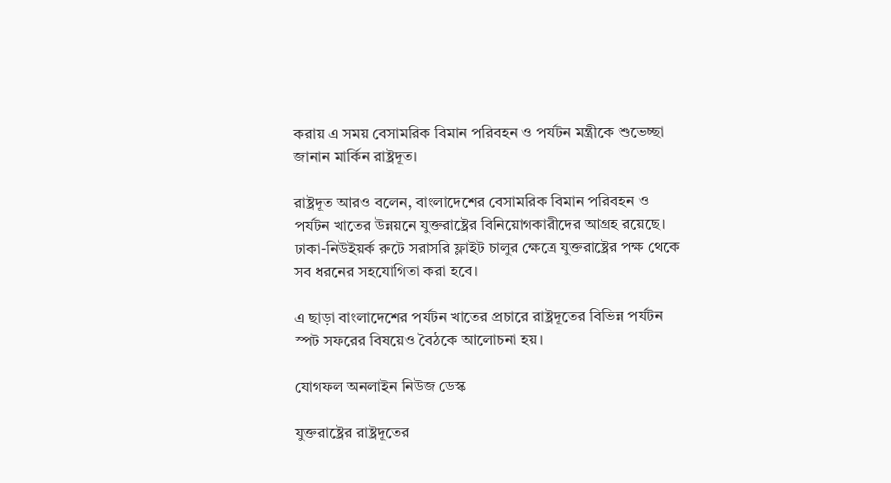করায় এ সময় বেসামরিক বিমান পরিবহন ও পর্যটন মন্ত্রীকে শুভেচ্ছা জানান মার্কিন রাষ্ট্রদূত।

রাষ্ট্রদূত আরও বলেন, বাংলাদেশের বেসামরিক বিমান পরিবহন ও পর্যটন খাতের উন্নয়নে যুক্তরাষ্ট্রের বিনিয়োগকারীদের আগ্রহ রয়েছে। ঢাকা-নিউইয়র্ক রুটে সরাসরি ফ্লাইট চালুর ক্ষেত্রে যুক্তরাষ্ট্রের পক্ষ থেকে সব ধরনের সহযোগিতা করা হবে।

এ ছাড়া বাংলাদেশের পর্যটন খাতের প্রচারে রাষ্ট্রদূতের বিভিন্ন পর্যটন স্পট সফরের বিষয়েও বৈঠকে আলোচনা হয়।

যোগফল অনলাইন নিউজ ডেস্ক

যুক্তরাষ্ট্রের রাষ্ট্রদূতের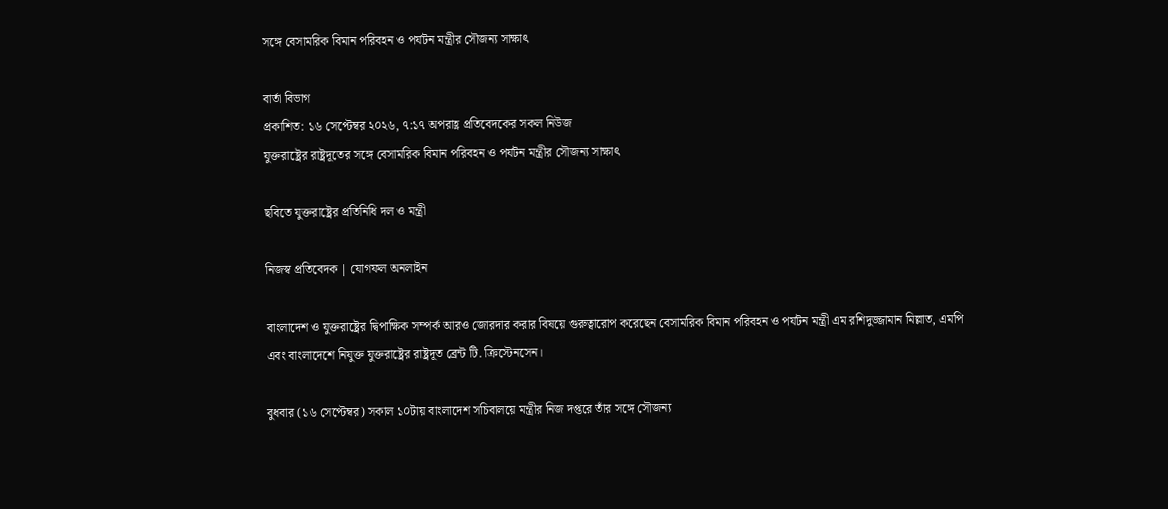সঙ্গে বেসামরিক বিমান পরিবহন ও পর্যটন মন্ত্রীর সৌজন্য সাক্ষাৎ

বার্তা বিভাগ
প্রকাশিত: ১৬ সেপ্টেম্বর ২০২৬, ৭:১৭ অপরাহ্ণ প্রতিবেদকের সকল নিউজ
যুক্তরাষ্ট্রের রাষ্ট্রদূতের সঙ্গে বেসামরিক বিমান পরিবহন ও পর্যটন মন্ত্রীর সৌজন্য সাক্ষাৎ

ছবিতে যুক্তরাষ্ট্রের প্রতিনিধি দল ও মন্ত্রী

নিজস্ব প্রতিবেদক | যোগফল অনলাইন

বাংলাদেশ ও যুক্তরাষ্ট্রের দ্বিপাক্ষিক সম্পর্ক আরও জোরদার করার বিষয়ে গুরুত্বারোপ করেছেন বেসামরিক বিমান পরিবহন ও পর্যটন মন্ত্রী এম রশিদুজ্জামান মিল্লাত, এমপি এবং বাংলাদেশে নিযুক্ত যুক্তরাষ্ট্রের রাষ্ট্রদূত ব্রেন্ট টি. ক্রিস্টেনসেন।

বুধবার (১৬ সেপ্টেম্বর) সকাল ১০টায় বাংলাদেশ সচিবালয়ে মন্ত্রীর নিজ দপ্তরে তাঁর সঙ্গে সৌজন্য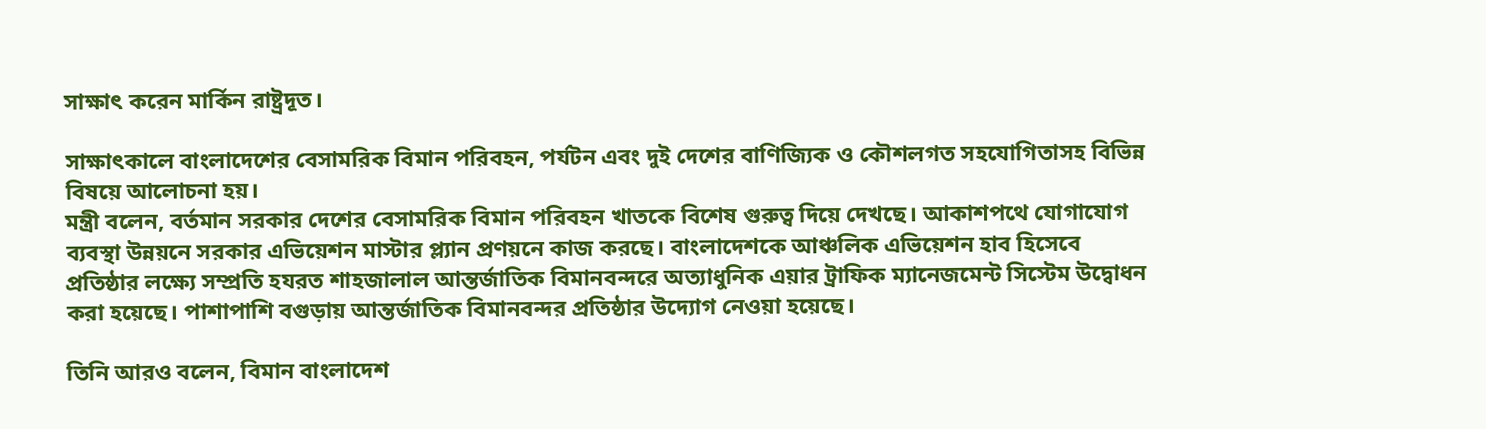সাক্ষাৎ করেন মার্কিন রাষ্ট্রদূত।

সাক্ষাৎকালে বাংলাদেশের বেসামরিক বিমান পরিবহন, পর্যটন এবং দুই দেশের বাণিজ্যিক ও কৌশলগত সহযোগিতাসহ বিভিন্ন বিষয়ে আলোচনা হয়।
মন্ত্রী বলেন, বর্তমান সরকার দেশের বেসামরিক বিমান পরিবহন খাতকে বিশেষ গুরুত্ব দিয়ে দেখছে। আকাশপথে যোগাযোগ ব্যবস্থা উন্নয়নে সরকার এভিয়েশন মাস্টার প্ল্যান প্রণয়নে কাজ করছে। বাংলাদেশকে আঞ্চলিক এভিয়েশন হাব হিসেবে প্রতিষ্ঠার লক্ষ্যে সম্প্রতি হযরত শাহজালাল আন্তর্জাতিক বিমানবন্দরে অত্যাধুনিক এয়ার ট্রাফিক ম্যানেজমেন্ট সিস্টেম উদ্বোধন করা হয়েছে। পাশাপাশি বগুড়ায় আন্তর্জাতিক বিমানবন্দর প্রতিষ্ঠার উদ্যোগ নেওয়া হয়েছে।

তিনি আরও বলেন, বিমান বাংলাদেশ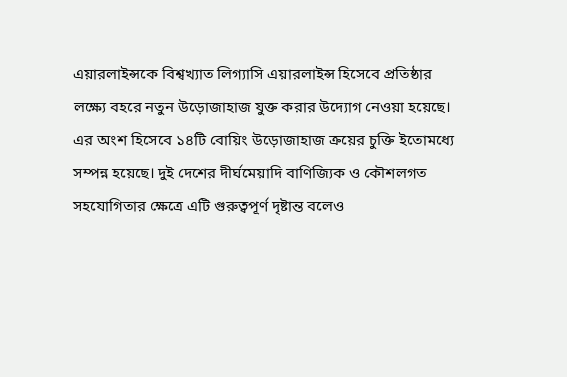এয়ারলাইন্সকে বিশ্বখ্যাত লিগ্যাসি এয়ারলাইন্স হিসেবে প্রতিষ্ঠার লক্ষ্যে বহরে নতুন উড়োজাহাজ যুক্ত করার উদ্যোগ নেওয়া হয়েছে। এর অংশ হিসেবে ১৪টি বোয়িং উড়োজাহাজ ক্রয়ের চুক্তি ইতোমধ্যে সম্পন্ন হয়েছে। দুই দেশের দীর্ঘমেয়াদি বাণিজ্যিক ও কৌশলগত সহযোগিতার ক্ষেত্রে এটি গুরুত্বপূর্ণ দৃষ্টান্ত বলেও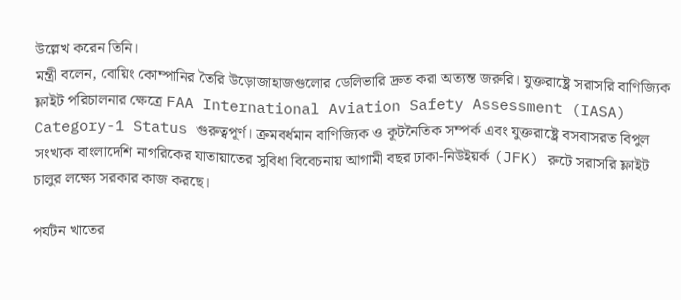উল্লেখ করেন তিনি।
মন্ত্রী বলেন, বোয়িং কোম্পানির তৈরি উড়োজাহাজগুলোর ডেলিভারি দ্রুত করা অত্যন্ত জরুরি। যুক্তরাষ্ট্রে সরাসরি বাণিজ্যিক ফ্লাইট পরিচালনার ক্ষেত্রে FAA International Aviation Safety Assessment (IASA) Category-1 Status গুরুত্বপূর্ণ। ক্রমবর্ধমান বাণিজ্যিক ও কূটনৈতিক সম্পর্ক এবং যুক্তরাষ্ট্রে বসবাসরত বিপুল সংখ্যক বাংলাদেশি নাগরিকের যাতায়াতের সুবিধা বিবেচনায় আগামী বছর ঢাকা-নিউইয়র্ক (JFK) রুটে সরাসরি ফ্লাইট চালুর লক্ষ্যে সরকার কাজ করছে।

পর্যটন খাতের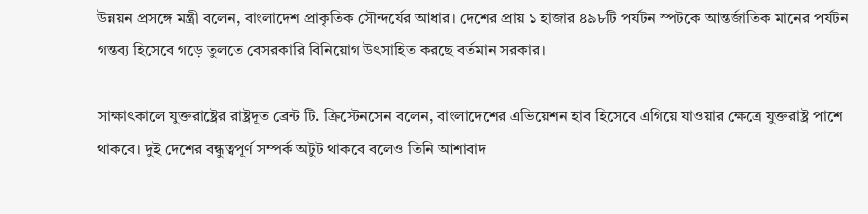উন্নয়ন প্রসঙ্গে মন্ত্রী বলেন, বাংলাদেশ প্রাকৃতিক সৌন্দর্যের আধার। দেশের প্রায় ১ হাজার ৪৯৮টি পর্যটন স্পটকে আন্তর্জাতিক মানের পর্যটন গন্তব্য হিসেবে গড়ে তুলতে বেসরকারি বিনিয়োগ উৎসাহিত করছে বর্তমান সরকার।

সাক্ষাৎকালে যুক্তরাষ্ট্রের রাষ্ট্রদূত ব্রেন্ট টি. ক্রিস্টেনসেন বলেন, বাংলাদেশের এভিয়েশন হাব হিসেবে এগিয়ে যাওয়ার ক্ষেত্রে যুক্তরাষ্ট্র পাশে থাকবে। দুই দেশের বন্ধুত্বপূর্ণ সম্পর্ক অটুট থাকবে বলেও তিনি আশাবাদ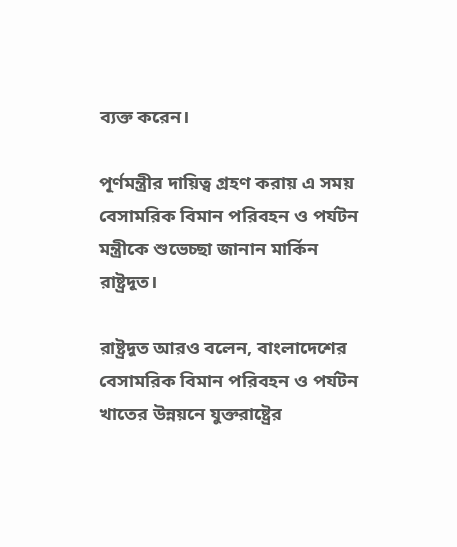ব্যক্ত করেন।

পূর্ণমন্ত্রীর দায়িত্ব গ্রহণ করায় এ সময় বেসামরিক বিমান পরিবহন ও পর্যটন মন্ত্রীকে শুভেচ্ছা জানান মার্কিন রাষ্ট্রদূত।

রাষ্ট্রদূত আরও বলেন, বাংলাদেশের বেসামরিক বিমান পরিবহন ও পর্যটন খাতের উন্নয়নে যুক্তরাষ্ট্রের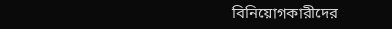বিনিয়োগকারীদের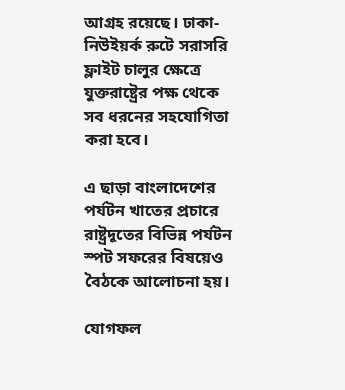আগ্রহ রয়েছে। ঢাকা-নিউইয়র্ক রুটে সরাসরি ফ্লাইট চালুর ক্ষেত্রে যুক্তরাষ্ট্রের পক্ষ থেকে সব ধরনের সহযোগিতা করা হবে।

এ ছাড়া বাংলাদেশের পর্যটন খাতের প্রচারে রাষ্ট্রদূতের বিভিন্ন পর্যটন স্পট সফরের বিষয়েও বৈঠকে আলোচনা হয়।

যোগফল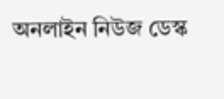অনলাইন নিউজ ডেস্ক